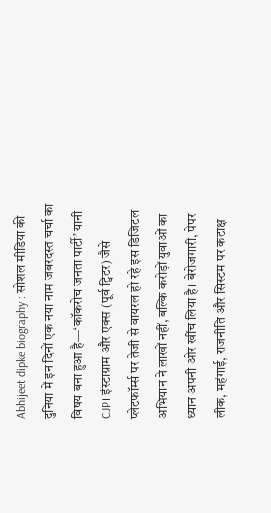Abhijeet dipke biography : सोशल मीडिया की दुनिया में इन दिनों एक नया नाम जबरदस्त चर्चा का विषय बना हुआ है—‘कॉकरोच जनता पार्टी’ यानी CJP। इंस्टाग्राम और एक्स (पूर्व ट्विटर) जैसे प्लेटफॉर्म्स पर तेजी से वायरल हो रहे इस डिजिटल अभियान ने लाखों नहीं, बल्कि करोड़ों युवाओं का ध्यान अपनी ओर खींच लिया है। बेरोजगारी, पेपर लीक, महंगाई, राजनीति और सिस्टम पर कटाक्ष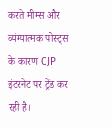करते मीम्स और व्यंग्यात्मक पोस्ट्स के कारण CJP इंटरनेट पर ट्रेंड कर रही है।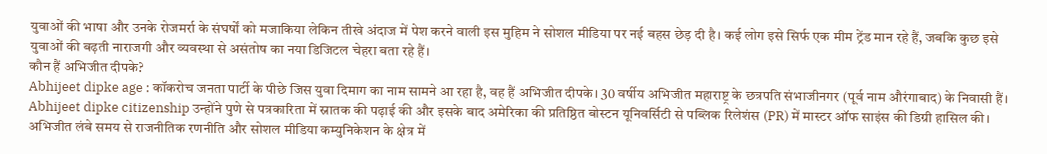युवाओं की भाषा और उनके रोजमर्रा के संघर्षों को मजाकिया लेकिन तीखे अंदाज में पेश करने वाली इस मुहिम ने सोशल मीडिया पर नई बहस छेड़ दी है। कई लोग इसे सिर्फ एक मीम ट्रेंड मान रहे हैं, जबकि कुछ इसे युवाओं की बढ़ती नाराजगी और व्यवस्था से असंतोष का नया डिजिटल चेहरा बता रहे हैं।
कौन हैं अभिजीत दीपके?
Abhijeet dipke age : कॉकरोच जनता पार्टी के पीछे जिस युवा दिमाग का नाम सामने आ रहा है, वह हैं अभिजीत दीपके। 30 वर्षीय अभिजीत महाराष्ट्र के छत्रपति संभाजीनगर (पूर्व नाम औरंगाबाद) के निवासी हैं। Abhijeet dipke citizenship उन्होंने पुणे से पत्रकारिता में स्नातक की पढ़ाई की और इसके बाद अमेरिका की प्रतिष्ठित बोस्टन यूनिवर्सिटी से पब्लिक रिलेशंस (PR) में मास्टर ऑफ साइंस की डिग्री हासिल की। अभिजीत लंबे समय से राजनीतिक रणनीति और सोशल मीडिया कम्युनिकेशन के क्षेत्र में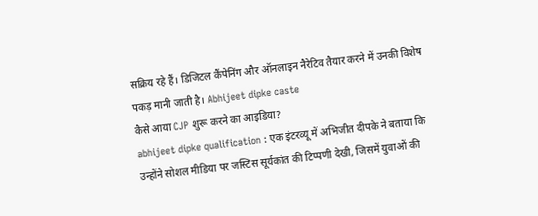सक्रिय रहे हैं। डिजिटल कैंपेनिंग और ऑनलाइन नैरेटिव तैयार करने में उनकी विशेष पकड़ मानी जाती है। Abhijeet dipke caste
कैसे आया CJP शुरू करने का आइडिया?
abhijeet dipke qualification : एक इंटरव्यू में अभिजीत दीपके ने बताया कि उन्होंने सोशल मीडिया पर जस्टिस सूर्यकांत की टिप्पणी देखी, जिसमें युवाओं की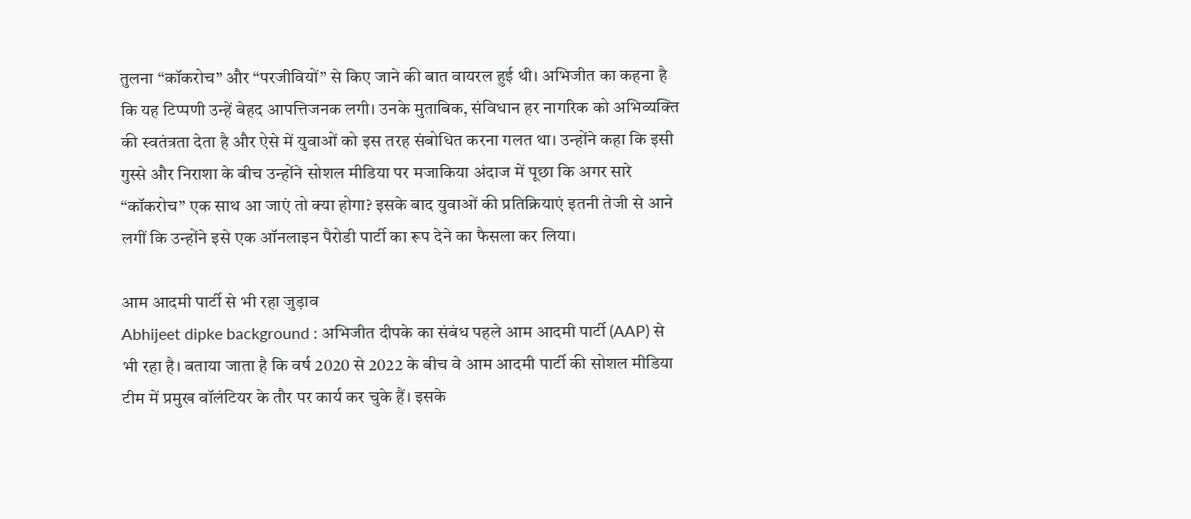तुलना “कॉकरोच” और “परजीवियों” से किए जाने की बात वायरल हुई थी। अभिजीत का कहना है कि यह टिप्पणी उन्हें बेहद आपत्तिजनक लगी। उनके मुताबिक, संविधान हर नागरिक को अभिव्यक्ति की स्वतंत्रता देता है और ऐसे में युवाओं को इस तरह संबोधित करना गलत था। उन्होंने कहा कि इसी गुस्से और निराशा के बीच उन्होंने सोशल मीडिया पर मजाकिया अंदाज में पूछा कि अगर सारे “कॉकरोच” एक साथ आ जाएं तो क्या होगा? इसके बाद युवाओं की प्रतिक्रियाएं इतनी तेजी से आने लगीं कि उन्होंने इसे एक ऑनलाइन पैरोडी पार्टी का रूप देने का फैसला कर लिया।

आम आदमी पार्टी से भी रहा जुड़ाव
Abhijeet dipke background : अभिजीत दीपके का संबंध पहले आम आदमी पार्टी (AAP) से भी रहा है। बताया जाता है कि वर्ष 2020 से 2022 के बीच वे आम आदमी पार्टी की सोशल मीडिया टीम में प्रमुख वॉलंटियर के तौर पर कार्य कर चुके हैं। इसके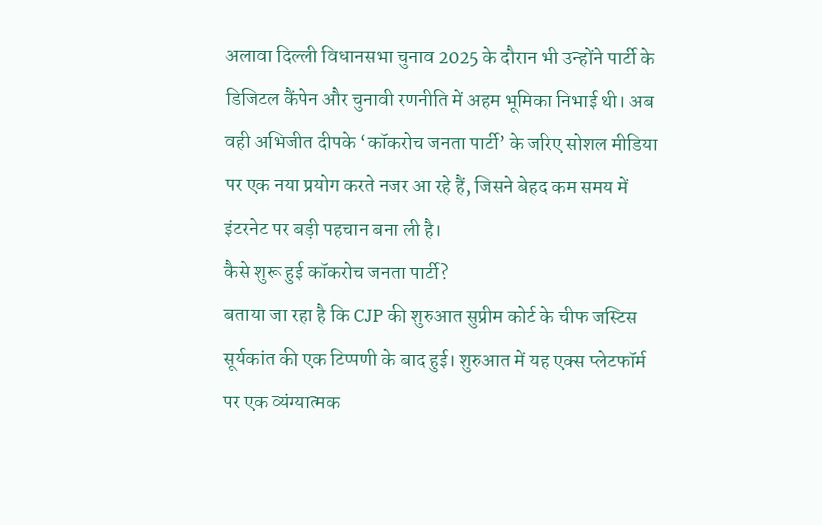अलावा दिल्ली विधानसभा चुनाव 2025 के दौरान भी उन्होंने पार्टी के डिजिटल कैंपेन और चुनावी रणनीति में अहम भूमिका निभाई थी। अब वही अभिजीत दीपके ‘कॉकरोच जनता पार्टी’ के जरिए सोशल मीडिया पर एक नया प्रयोग करते नजर आ रहे हैं, जिसने बेहद कम समय में इंटरनेट पर बड़ी पहचान बना ली है।
कैसे शुरू हुई कॉकरोच जनता पार्टी?
बताया जा रहा है कि CJP की शुरुआत सुप्रीम कोर्ट के चीफ जस्टिस सूर्यकांत की एक टिप्पणी के बाद हुई। शुरुआत में यह एक्स प्लेटफॉर्म पर एक व्यंग्यात्मक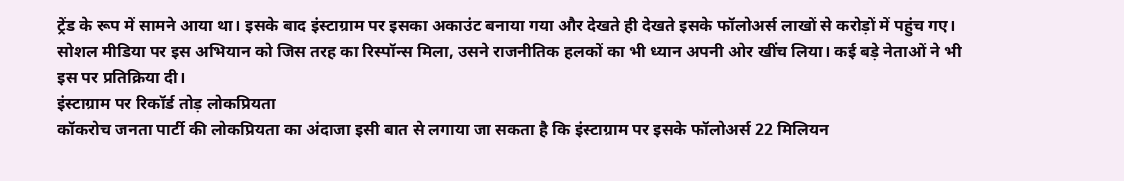ट्रेंड के रूप में सामने आया था। इसके बाद इंस्टाग्राम पर इसका अकाउंट बनाया गया और देखते ही देखते इसके फॉलोअर्स लाखों से करोड़ों में पहुंच गए। सोशल मीडिया पर इस अभियान को जिस तरह का रिस्पॉन्स मिला, उसने राजनीतिक हलकों का भी ध्यान अपनी ओर खींच लिया। कई बड़े नेताओं ने भी इस पर प्रतिक्रिया दी।
इंस्टाग्राम पर रिकॉर्ड तोड़ लोकप्रियता
कॉकरोच जनता पार्टी की लोकप्रियता का अंदाजा इसी बात से लगाया जा सकता है कि इंस्टाग्राम पर इसके फॉलोअर्स 22 मिलियन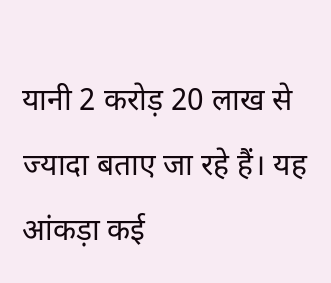यानी 2 करोड़ 20 लाख से ज्यादा बताए जा रहे हैं। यह आंकड़ा कई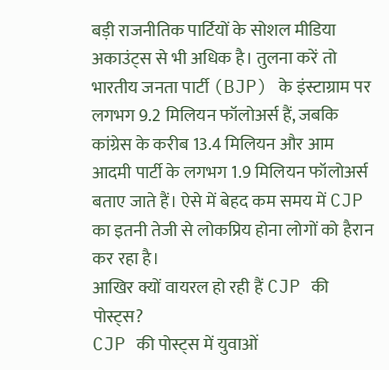बड़ी राजनीतिक पार्टियों के सोशल मीडिया अकाउंट्स से भी अधिक है। तुलना करें तो भारतीय जनता पार्टी (BJP) के इंस्टाग्राम पर लगभग 9.2 मिलियन फॉलोअर्स हैं, जबकि कांग्रेस के करीब 13.4 मिलियन और आम आदमी पार्टी के लगभग 1.9 मिलियन फॉलोअर्स बताए जाते हैं। ऐसे में बेहद कम समय में CJP का इतनी तेजी से लोकप्रिय होना लोगों को हैरान कर रहा है।
आखिर क्यों वायरल हो रही हैं CJP की पोस्ट्स?
CJP की पोस्ट्स में युवाओं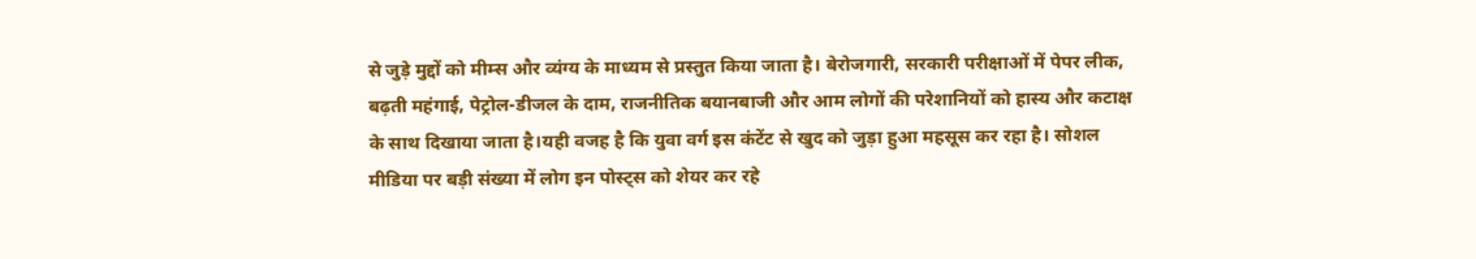से जुड़े मुद्दों को मीम्स और व्यंग्य के माध्यम से प्रस्तुत किया जाता है। बेरोजगारी, सरकारी परीक्षाओं में पेपर लीक, बढ़ती महंगाई, पेट्रोल-डीजल के दाम, राजनीतिक बयानबाजी और आम लोगों की परेशानियों को हास्य और कटाक्ष के साथ दिखाया जाता है।यही वजह है कि युवा वर्ग इस कंटेंट से खुद को जुड़ा हुआ महसूस कर रहा है। सोशल मीडिया पर बड़ी संख्या में लोग इन पोस्ट्स को शेयर कर रहे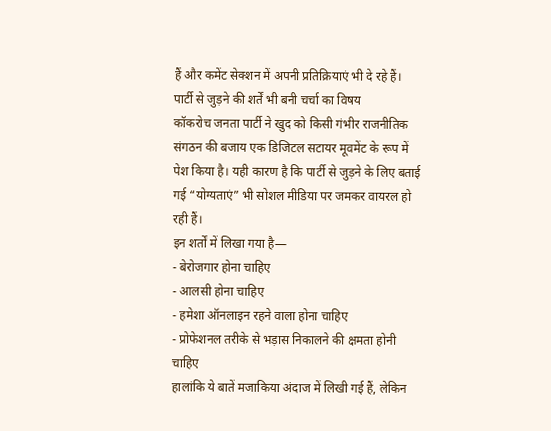हैं और कमेंट सेक्शन में अपनी प्रतिक्रियाएं भी दे रहे हैं।
पार्टी से जुड़ने की शर्तें भी बनी चर्चा का विषय
कॉकरोच जनता पार्टी ने खुद को किसी गंभीर राजनीतिक संगठन की बजाय एक डिजिटल सटायर मूवमेंट के रूप में पेश किया है। यही कारण है कि पार्टी से जुड़ने के लिए बताई गई “योग्यताएं” भी सोशल मीडिया पर जमकर वायरल हो रही हैं।
इन शर्तों में लिखा गया है—
- बेरोजगार होना चाहिए
- आलसी होना चाहिए
- हमेशा ऑनलाइन रहने वाला होना चाहिए
- प्रोफेशनल तरीके से भड़ास निकालने की क्षमता होनी चाहिए
हालांकि ये बातें मजाकिया अंदाज में लिखी गई हैं, लेकिन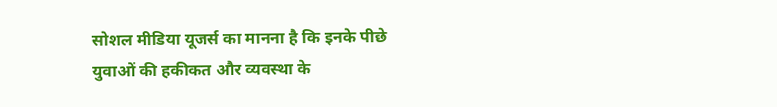सोशल मीडिया यूजर्स का मानना है कि इनके पीछे युवाओं की हकीकत और व्यवस्था के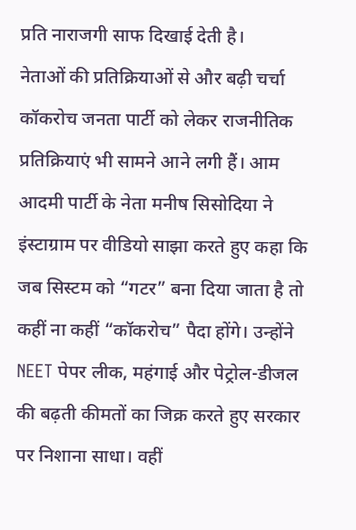प्रति नाराजगी साफ दिखाई देती है।
नेताओं की प्रतिक्रियाओं से और बढ़ी चर्चा
कॉकरोच जनता पार्टी को लेकर राजनीतिक प्रतिक्रियाएं भी सामने आने लगी हैं। आम आदमी पार्टी के नेता मनीष सिसोदिया ने इंस्टाग्राम पर वीडियो साझा करते हुए कहा कि जब सिस्टम को “गटर” बना दिया जाता है तो कहीं ना कहीं “कॉकरोच” पैदा होंगे। उन्होंने NEET पेपर लीक, महंगाई और पेट्रोल-डीजल की बढ़ती कीमतों का जिक्र करते हुए सरकार पर निशाना साधा। वहीं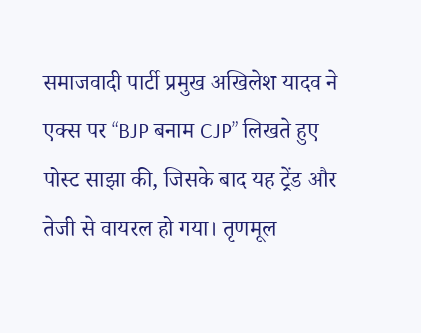समाजवादी पार्टी प्रमुख अखिलेश यादव ने एक्स पर “BJP बनाम CJP” लिखते हुए पोस्ट साझा की, जिसके बाद यह ट्रेंड और तेजी से वायरल हो गया। तृणमूल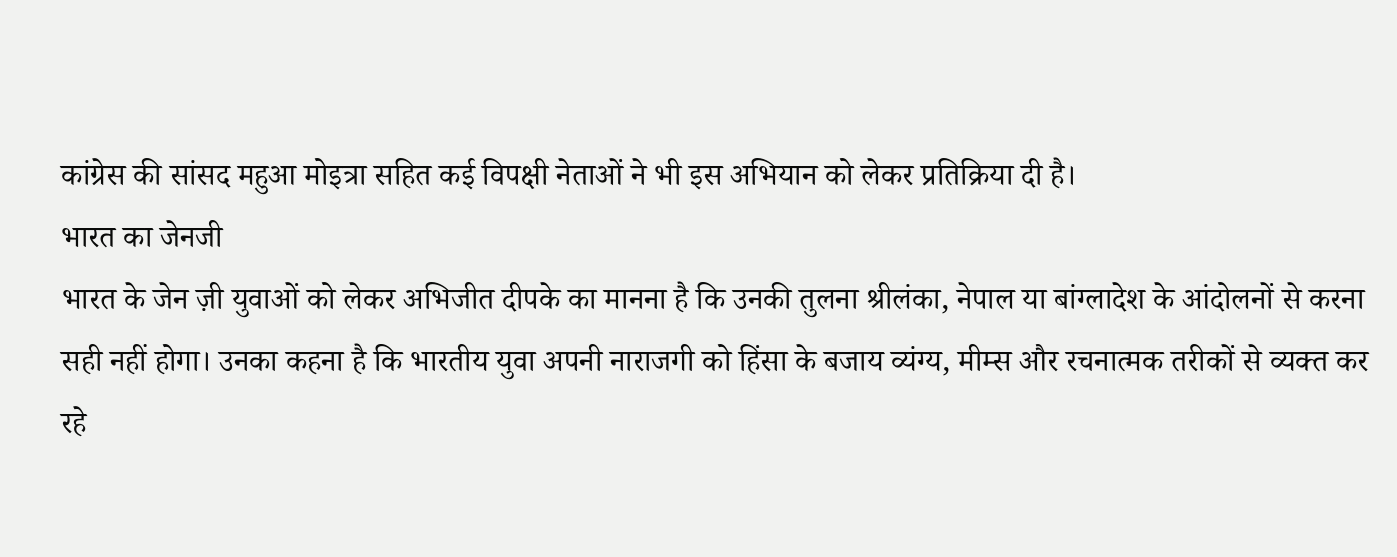कांग्रेस की सांसद महुआ मोइत्रा सहित कई विपक्षी नेताओं ने भी इस अभियान को लेकर प्रतिक्रिया दी है।
भारत का जेनजी
भारत के जेन ज़ी युवाओं को लेकर अभिजीत दीपके का मानना है कि उनकी तुलना श्रीलंका, नेपाल या बांग्लादेश के आंदोलनों से करना सही नहीं होगा। उनका कहना है कि भारतीय युवा अपनी नाराजगी को हिंसा के बजाय व्यंग्य, मीम्स और रचनात्मक तरीकों से व्यक्त कर रहे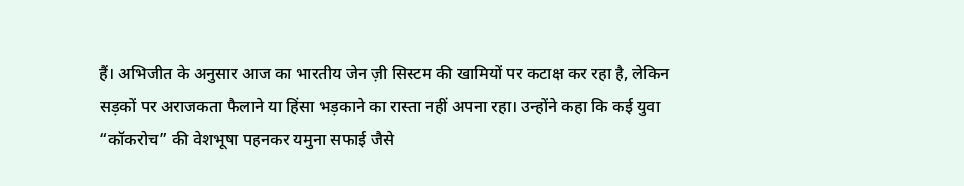हैं। अभिजीत के अनुसार आज का भारतीय जेन ज़ी सिस्टम की खामियों पर कटाक्ष कर रहा है, लेकिन सड़कों पर अराजकता फैलाने या हिंसा भड़काने का रास्ता नहीं अपना रहा। उन्होंने कहा कि कई युवा “कॉकरोच” की वेशभूषा पहनकर यमुना सफाई जैसे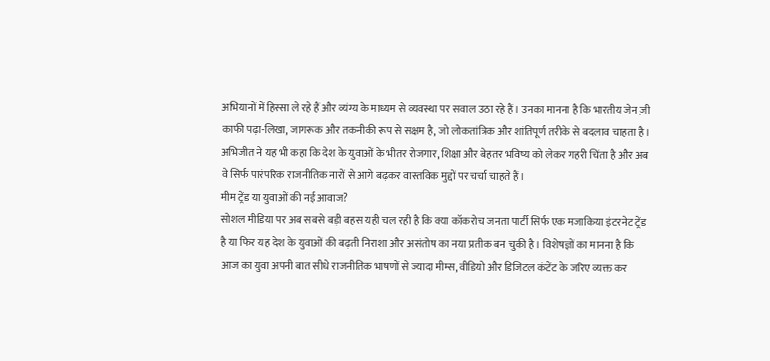अभियानों में हिस्सा ले रहे हैं और व्यंग्य के माध्यम से व्यवस्था पर सवाल उठा रहे हैं। उनका मानना है कि भारतीय जेन ज़ी काफी पढ़ा-लिखा, जागरूक और तकनीकी रूप से सक्षम है, जो लोकतांत्रिक और शांतिपूर्ण तरीके से बदलाव चाहता है। अभिजीत ने यह भी कहा कि देश के युवाओं के भीतर रोजगार, शिक्षा और बेहतर भविष्य को लेकर गहरी चिंता है और अब वे सिर्फ पारंपरिक राजनीतिक नारों से आगे बढ़कर वास्तविक मुद्दों पर चर्चा चाहते हैं।
मीम ट्रेंड या युवाओं की नई आवाज?
सोशल मीडिया पर अब सबसे बड़ी बहस यही चल रही है कि क्या कॉकरोच जनता पार्टी सिर्फ एक मजाकिया इंटरनेट ट्रेंड है या फिर यह देश के युवाओं की बढ़ती निराशा और असंतोष का नया प्रतीक बन चुकी है। विशेषज्ञों का मानना है कि आज का युवा अपनी बात सीधे राजनीतिक भाषणों से ज्यादा मीम्स, वीडियो और डिजिटल कंटेंट के जरिए व्यक्त कर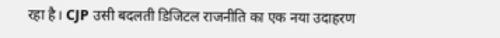रहा है। CJP उसी बदलती डिजिटल राजनीति का एक नया उदाहरण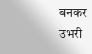बनकर उभरी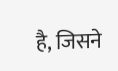है, जिसने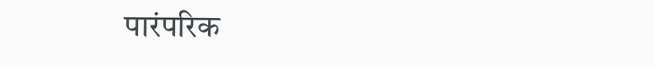पारंपरिक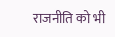राजनीति को भी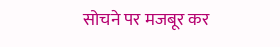सोचने पर मजबूर कर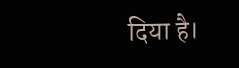दिया है।